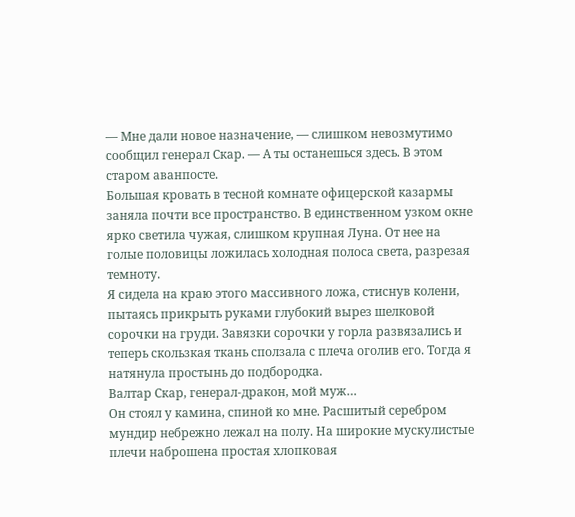— Мне дали новое назначение, — слишком невозмутимо сообщил генерал Скар. — А ты останешься здесь. В этом старом аванпосте.
Большая кровать в тесной комнате офицерской казармы заняла почти все пространство. В единственном узком окне ярко светила чужая, слишком крупная Луна. От нее на голые половицы ложилась холодная полоса света, разрезая темноту.
Я сидела на краю этого массивного ложа, стиснув колени, пытаясь прикрыть руками глубокий вырез шелковой сорочки на груди. Завязки сорочки у горла развязались и теперь скользкая ткань сползала с плеча оголив его. Тогда я натянула простынь до подбородка.
Валтар Скар, генерал-дракон, мой муж…
Он стоял у камина, спиной ко мне. Расшитый серебром мундир небрежно лежал на полу. На широкие мускулистые плечи наброшена простая хлопковая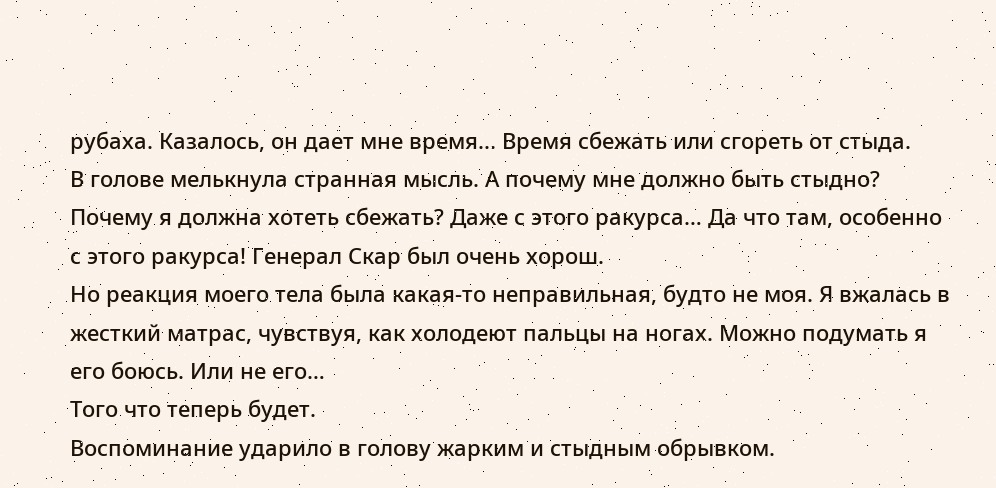рубаха. Казалось, он дает мне время... Время сбежать или сгореть от стыда.
В голове мелькнула странная мысль. А почему мне должно быть стыдно? Почему я должна хотеть сбежать? Даже с этого ракурса… Да что там, особенно с этого ракурса! Генерал Скар был очень хорош.
Но реакция моего тела была какая-то неправильная, будто не моя. Я вжалась в жесткий матрас, чувствуя, как холодеют пальцы на ногах. Можно подумать я его боюсь. Или не его…
Того что теперь будет.
Воспоминание ударило в голову жарким и стыдным обрывком.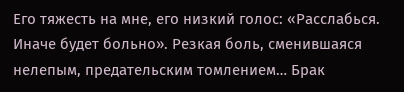Его тяжесть на мне, его низкий голос: «Расслабься. Иначе будет больно». Резкая боль, сменившаяся нелепым, предательским томлением… Брак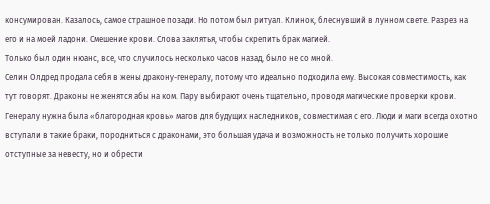консумирован. Казалось, самое страшное позади. Но потом был ритуал. Клинок, блеснувший в лунном свете. Разрез на его и на моей ладони. Смешение крови. Слова заклятья, чтобы скрепить брак магией.
Только был один нюанс, все, что случилось несколько часов назад, было не со мной.
Селин Олдред продала себя в жены дракону-генералу, потому что идеально подходила ему. Высокая совместимость, как тут говорят. Драконы не женятся абы на ком. Пару выбирают очень тщательно, проводя магические проверки крови.
Генералу нужна была «благородная кровь» магов для будущих наследников, совместимая с его. Люди и маги всегда охотно вступали в такие браки, породниться с драконами, это большая удача и возможность не только получить хорошие отступные за невесту, но и обрести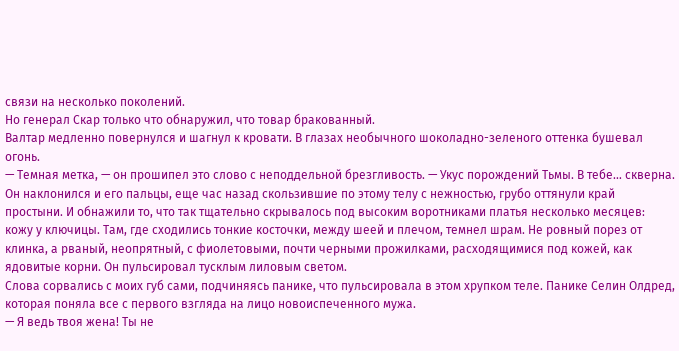связи на несколько поколений.
Но генерал Скар только что обнаружил, что товар бракованный.
Валтар медленно повернулся и шагнул к кровати. В глазах необычного шоколадно-зеленого оттенка бушевал огонь.
— Темная метка, — он прошипел это слово с неподдельной брезгливость. — Укус порождений Тьмы. В тебе… скверна.
Он наклонился и его пальцы, еще час назад скользившие по этому телу с нежностью, грубо оттянули край простыни. И обнажили то, что так тщательно скрывалось под высоким воротниками платья несколько месяцев: кожу у ключицы. Там, где сходились тонкие косточки, между шеей и плечом, темнел шрам. Не ровный порез от клинка, а рваный, неопрятный, с фиолетовыми, почти черными прожилками, расходящимися под кожей, как ядовитые корни. Он пульсировал тусклым лиловым светом.
Слова сорвались с моих губ сами, подчиняясь панике, что пульсировала в этом хрупком теле. Панике Селин Олдред, которая поняла все с первого взгляда на лицо новоиспеченного мужа.
— Я ведь твоя жена! Ты не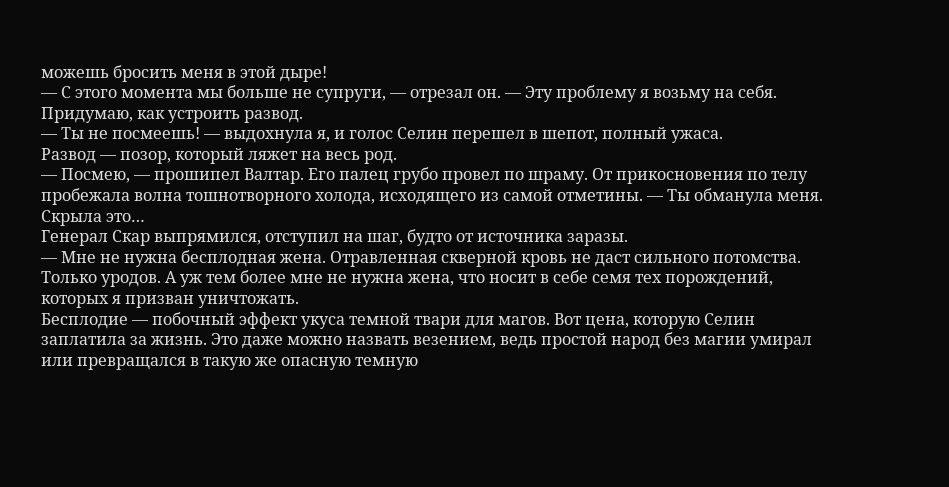можешь бросить меня в этой дыре!
— С этого момента мы больше не супруги, — отрезал он. — Эту проблему я возьму на себя. Придумаю, как устроить развод.
— Ты не посмеешь! — выдохнула я, и голос Селин перешел в шепот, полный ужаса.
Развод — позор, который ляжет на весь род.
— Посмею, — прошипел Валтар. Его палец грубо провел по шраму. От прикосновения по телу пробежала волна тошнотворного холода, исходящего из самой отметины. — Ты обманула меня. Скрыла это…
Генерал Скар выпрямился, отступил на шаг, будто от источника заразы.
— Мне не нужна бесплодная жена. Отравленная скверной кровь не даст сильного потомства. Только уродов. А уж тем более мне не нужна жена, что носит в себе семя тех порождений, которых я призван уничтожать.
Бесплодие — побочный эффект укуса темной твари для магов. Вот цена, которую Селин заплатила за жизнь. Это даже можно назвать везением, ведь простой народ без магии умирал или превращался в такую же опасную темную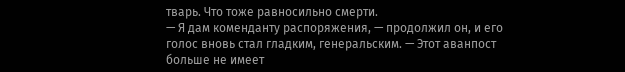тварь. Что тоже равносильно смерти.
— Я дам коменданту распоряжения, — продолжил он, и его голос вновь стал гладким, генеральским. — Этот аванпост больше не имеет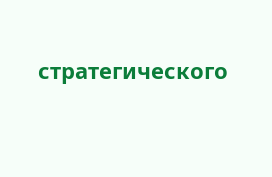стратегического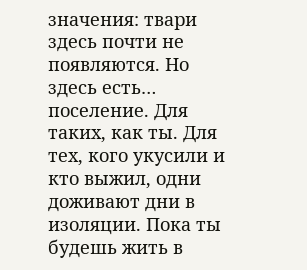значения: твари здесь почти не появляются. Но здесь есть… поселение. Для таких, как ты. Для тех, кого укусили и кто выжил, одни доживают дни в изоляции. Пока ты будешь жить в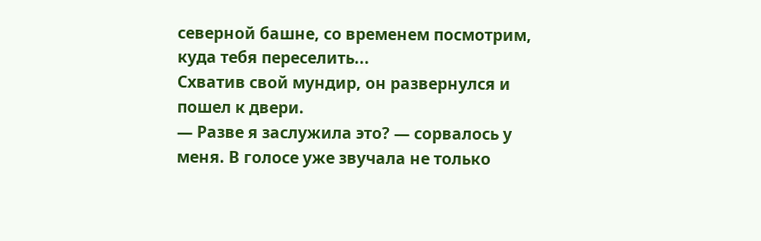северной башне, со временем посмотрим, куда тебя переселить...
Схватив свой мундир, он развернулся и пошел к двери.
— Разве я заслужила это? — сорвалось у меня. В голосе уже звучала не только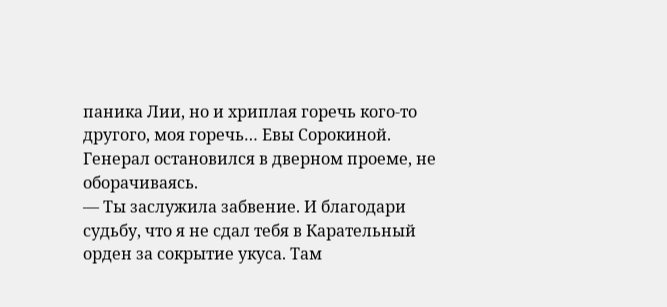паника Лии, но и хриплая горечь кого-то другого, моя горечь… Евы Сорокиной.
Генерал остановился в дверном проеме, не оборачиваясь.
— Ты заслужила забвение. И благодари судьбу, что я не сдал тебя в Карательный орден за сокрытие укуса. Там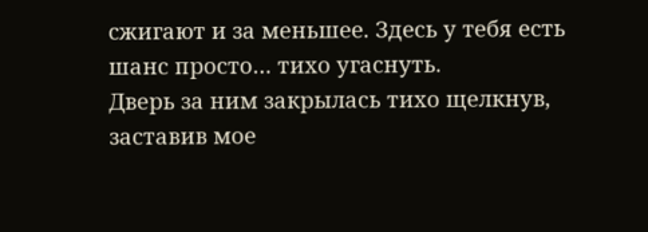сжигают и за меньшее. Здесь у тебя есть шанс просто… тихо угаснуть.
Дверь за ним закрылась тихо щелкнув, заставив мое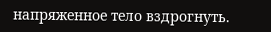напряженное тело вздрогнуть.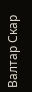Валтар Скар